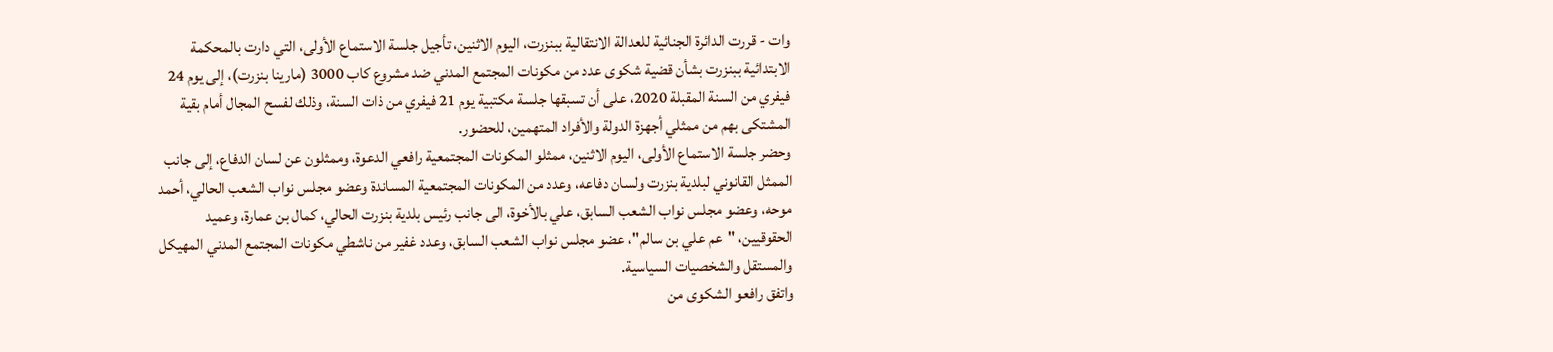وات - قررت الدائرة الجنائية للعدالة الانتقالية ببنزرت، اليوم الاثنين، تأجيل جلسة الاستماع الأولى، التي دارت بالمحكمة الابتدائية ببنزرت بشأن قضية شكوى عدد من مكونات المجتمع المدني ضد مشروع كاب 3000 (مارينا بنزرت)، إلى يوم 24 فيفري من السنة المقبلة 2020، على أن تسبقها جلسة مكتبية يوم 21 فيفري من ذات السنة، وذلك لفسح المجال أمام بقية المشتكى بهم من ممثلي أجهزة الدولة والأفراد المتهمين، للحضور.
وحضر جلسة الاستماع الأولى، اليوم الاثنين، ممثلو المكونات المجتمعية رافعي الدعوة، وممثلون عن لسان الدفاع، إلى جانب الممثل القانوني لبلدية بنزرت ولسان دفاعه، وعدد من المكونات المجتمعية المساندة وعضو مجلس نواب الشعب الحالي، أحمد موحه، وعضو مجلس نواب الشعب السابق، علي بالأخوة، الى جانب رئيس بلدية بنزرت الحالي، كمال بن عمارة، وعميد الحقوقيين، "عم علي بن سالم"، عضو مجلس نواب الشعب السابق، وعدد غفير من ناشطي مكونات المجتمع المدني المهيكل والمستقل والشخصيات السياسية.
واتفق رافعو الشكوى من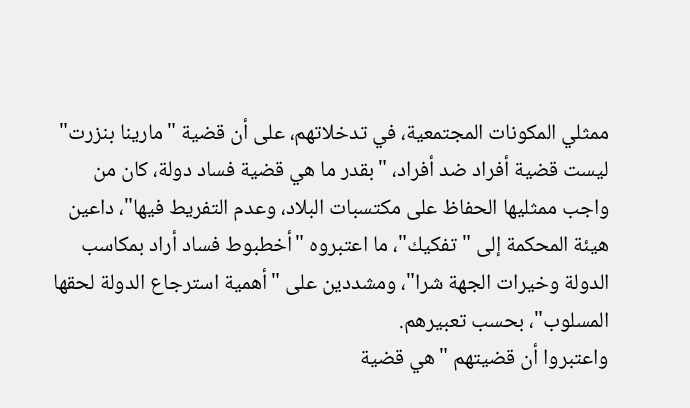ممثلي المكونات المجتمعية، في تدخلاتهم، على أن قضية "مارينا بنزرت" ليست قضية أفراد ضد أفراد، "بقدر ما هي قضية فساد دولة، كان من واجب ممثليها الحفاظ على مكتسبات البلاد، وعدم التفريط فيها"، داعين هيئة المحكمة إلى "تفكيك"، ما اعتبروه "أخطبوط فساد أراد بمكاسب الدولة وخيرات الجهة شرا"، ومشددين على "أهمية استرجاع الدولة لحقها المسلوب"، بحسب تعبيرهم.
واعتبروا أن قضيتهم "هي قضية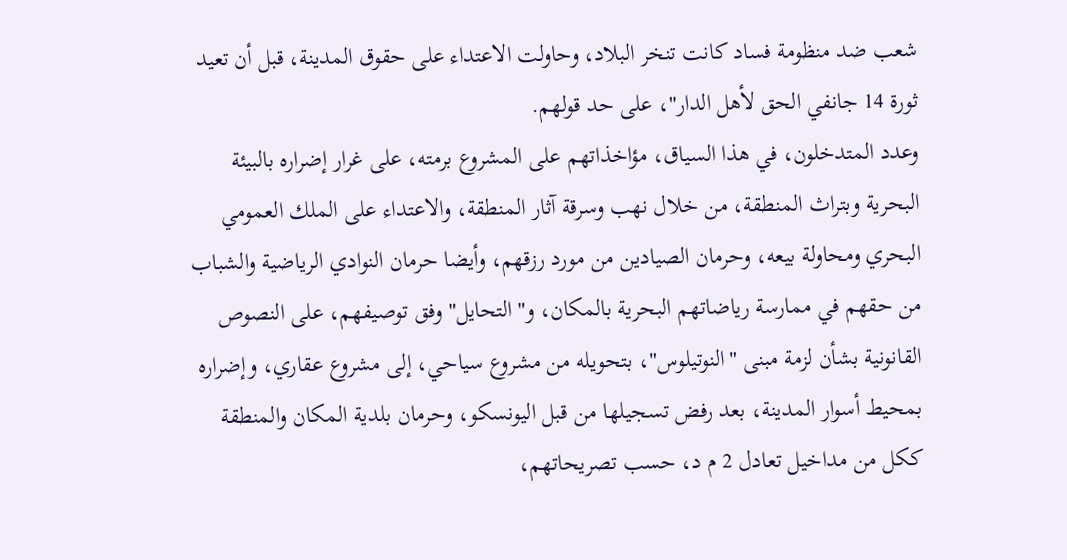شعب ضد منظومة فساد كانت تنخر البلاد، وحاولت الاعتداء على حقوق المدينة، قبل أن تعيد ثورة 14 جانفي الحق لأهل الدار"، على حد قولهم.
وعدد المتدخلون، في هذا السياق، مؤاخذاتهم على المشروع برمته، على غرار إضراره بالبيئة البحرية وبتراث المنطقة، من خلال نهب وسرقة آثار المنطقة، والاعتداء على الملك العمومي البحري ومحاولة بيعه، وحرمان الصيادين من مورد رزقهم، وأيضا حرمان النوادي الرياضية والشباب من حقهم في ممارسة رياضاتهم البحرية بالمكان، و"التحايل" وفق توصيفهم، على النصوص القانونية بشأن لزمة مبنى "النوتيلوس"، بتحويله من مشروع سياحي، إلى مشروع عقاري، وإضراره بمحيط أسوار المدينة، بعد رفض تسجيلها من قبل اليونسكو، وحرمان بلدية المكان والمنطقة ككل من مداخيل تعادل 2 م د، حسب تصريحاتهم،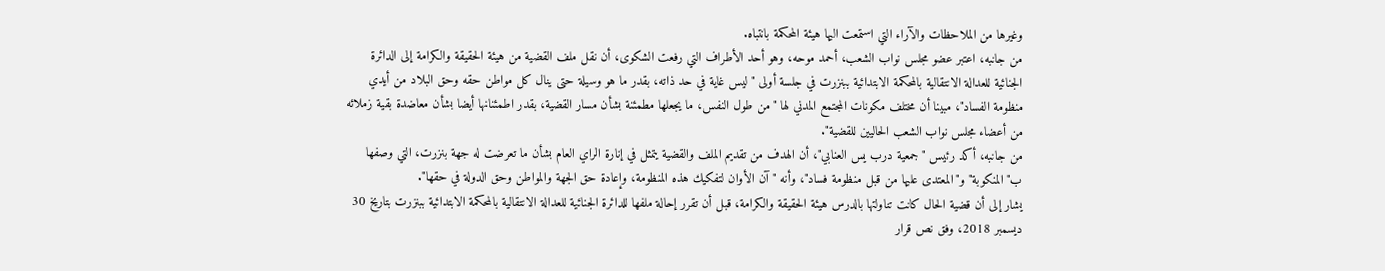وغيرها من الملاحظات والآراء التي استمعت اليها هيئة المحكمة بانتباه.
من جانبه، اعتبر عضو مجلس نواب الشعب، أحمد موحه، وهو أحد الأطراف التي رفعت الشكوى، أن نقل ملف القضية من هيئة الحقيقة والكرامة إلى الدائرة الجنائية للعدالة الانتقالية بالمحكمة الابتدائية ببنزرت في جلسة أولى "ليس غاية في حد ذاته، بقدر ما هو وسيلة حتى ينال كل مواطن حقه وحق البلاد من أيدي منظومة الفساد"، مبينا أن مختلف مكونات المجتمع المدني لها "من طول النفس، ما يجعلها مطمئنة بشأن مسار القضية، بقدر اطمئنانها أيضا بشأن معاضدة بقية زملائه من أعضاء مجلس نواب الشعب الحاليين للقضية".
من جانبه، أكد رئيس "جمعية درب يس العنابي"، أن الهدف من تقديم الملف والقضية يتمثل في إنارة الراي العام بشأن ما تعرضت له جهة بنزرت، التي وصفها ب"المنكوبة" و"المعتدى عليها من قبل منظومة فساد"، وأنه "آن الأوان لتفكيك هذه المنظومة، وإعادة حق الجهة والمواطن وحق الدولة في حقها".
يشار إلى أن قضية الحال كانت تناولتها بالدرس هيئة الحقيقة والكرامة، قبل أن تقرر إحالة ملفها للدائرة الجنائية للعدالة الانتقالية بالمحكمة الابتدائية ببنزرت بتاريخ 30 ديسمبر 2018، وفق نص قرار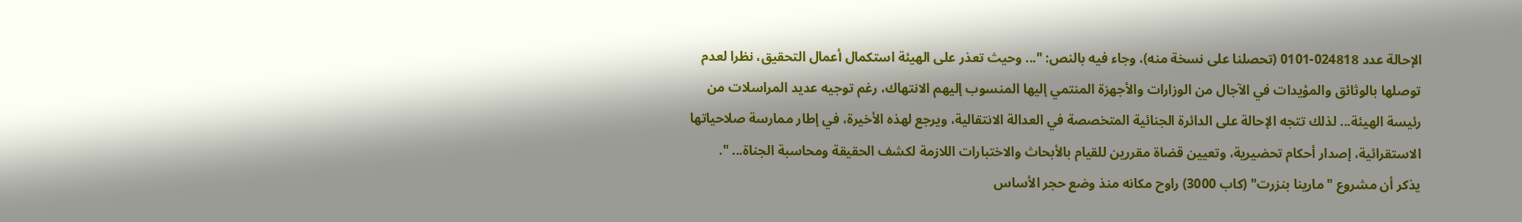الإحالة عدد 024818-0101 (تحصلنا على نسخة منه)، وجاء فيه بالنص: "... وحيث تعذر على الهيئة استكمال أعمال التحقيق، نظرا لعدم توصلها بالوثائق والمؤيدات في الآجال من الوزارات والأجهزة المنتمي إليها المنسوب إليهم الانتهاك، رغم توجيه عديد المراسلات من رئيسة الهيئة... لذلك تتجه الإحالة على الدائرة الجنائية المتخصصة في العدالة الانتقالية، ويرجع لهذه الأخيرة، في إطار ممارسة صلاحياتها الاستقرائية، إصدار أحكام تحضيرية، وتعيين قضاة مقررين للقيام بالأبحاث والاختبارات اللازمة لكشف الحقيقة ومحاسبة الجناة... ".
يذكر أن مشروع "مارينا بنزرت" (كاب 3000) راوح مكانه منذ وضع حجر الأساس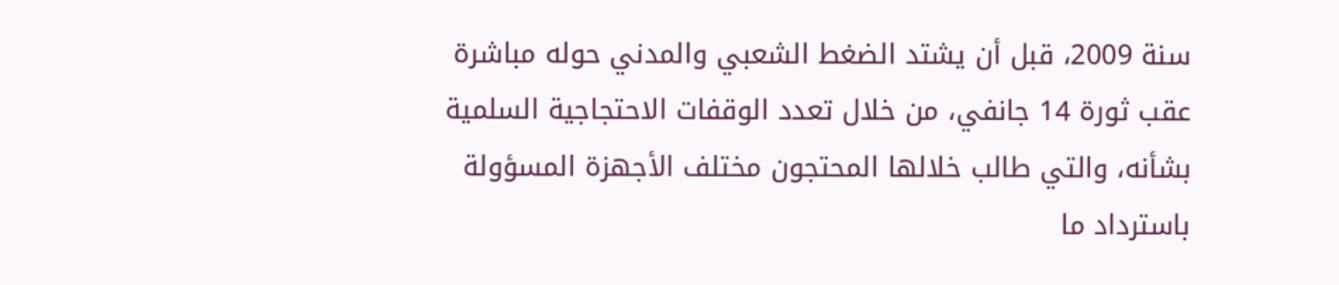سنة 2009، قبل أن يشتد الضغط الشعبي والمدني حوله مباشرة عقب ثورة 14 جانفي، من خلال تعدد الوقفات الاحتجاجية السلمية بشأنه، والتي طالب خلالها المحتجون مختلف الأجهزة المسؤولة باسترداد ما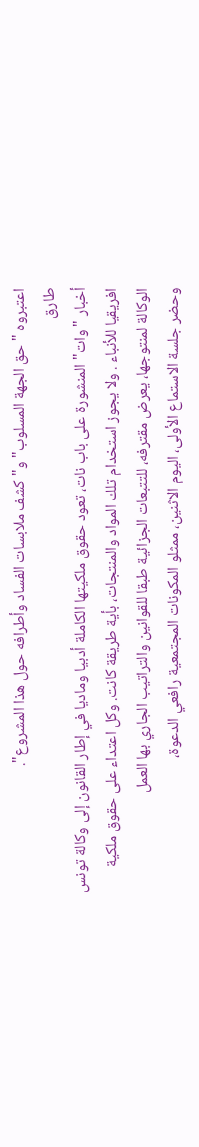اعتبروه "حق الجهة المسلوب" و"كشف ملابسات الفساد وأطرافه حول هذا المشروع".
طارق
أخبار "وات" المنشورة على باب نات، تعود حقوق ملكيتها الكاملة أدبيا وماديا في إطار القانون إلى وكالة تونس افريقيا للأنباء . ولا يجوز استخدام تلك المواد والمنتجات، بأية طريقة كانت. وكل اعتداء على حقوق ملكية الوكالة لمنتوجها، يعرض مقترفه، للتتبعات الجزائية طبقا للقوانين والتراتيب الجاري بها العمل
وحضر جلسة الاستماع الأولى، اليوم الاثنين، ممثلو المكونات المجتمعية رافعي الدعوة،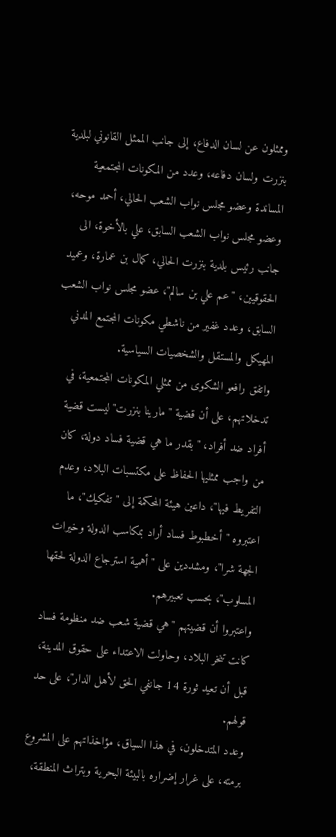وممثلون عن لسان الدفاع، إلى جانب الممثل القانوني لبلدية بنزرت ولسان دفاعه، وعدد من المكونات المجتمعية المساندة وعضو مجلس نواب الشعب الحالي، أحمد موحه، وعضو مجلس نواب الشعب السابق، علي بالأخوة، الى جانب رئيس بلدية بنزرت الحالي، كمال بن عمارة، وعميد الحقوقيين، "عم علي بن سالم"، عضو مجلس نواب الشعب السابق، وعدد غفير من ناشطي مكونات المجتمع المدني المهيكل والمستقل والشخصيات السياسية.
واتفق رافعو الشكوى من ممثلي المكونات المجتمعية، في تدخلاتهم، على أن قضية "مارينا بنزرت" ليست قضية أفراد ضد أفراد، "بقدر ما هي قضية فساد دولة، كان من واجب ممثليها الحفاظ على مكتسبات البلاد، وعدم التفريط فيها"، داعين هيئة المحكمة إلى "تفكيك"، ما اعتبروه "أخطبوط فساد أراد بمكاسب الدولة وخيرات الجهة شرا"، ومشددين على "أهمية استرجاع الدولة لحقها المسلوب"، بحسب تعبيرهم.
واعتبروا أن قضيتهم "هي قضية شعب ضد منظومة فساد كانت تنخر البلاد، وحاولت الاعتداء على حقوق المدينة، قبل أن تعيد ثورة 14 جانفي الحق لأهل الدار"، على حد قولهم.
وعدد المتدخلون، في هذا السياق، مؤاخذاتهم على المشروع برمته، على غرار إضراره بالبيئة البحرية وبتراث المنطقة،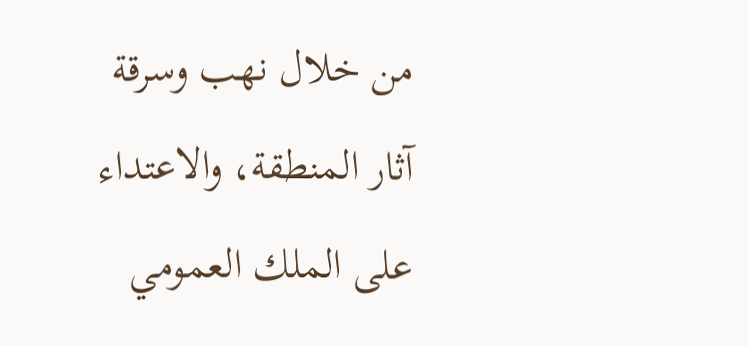من خلال نهب وسرقة آثار المنطقة، والاعتداء على الملك العمومي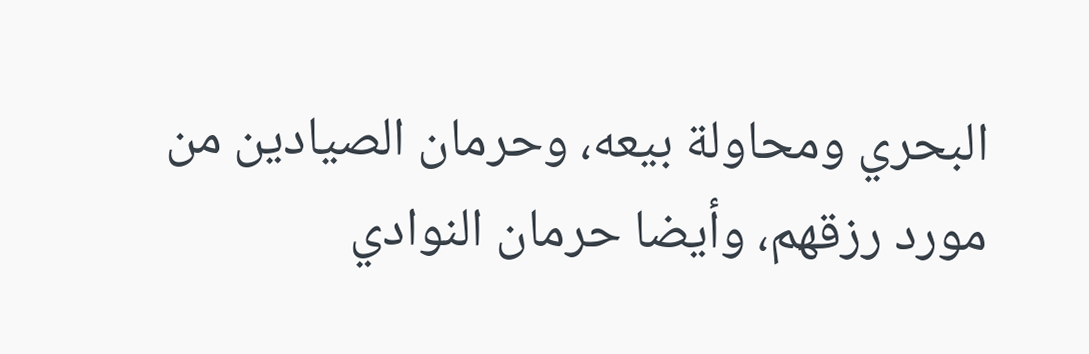البحري ومحاولة بيعه، وحرمان الصيادين من مورد رزقهم، وأيضا حرمان النوادي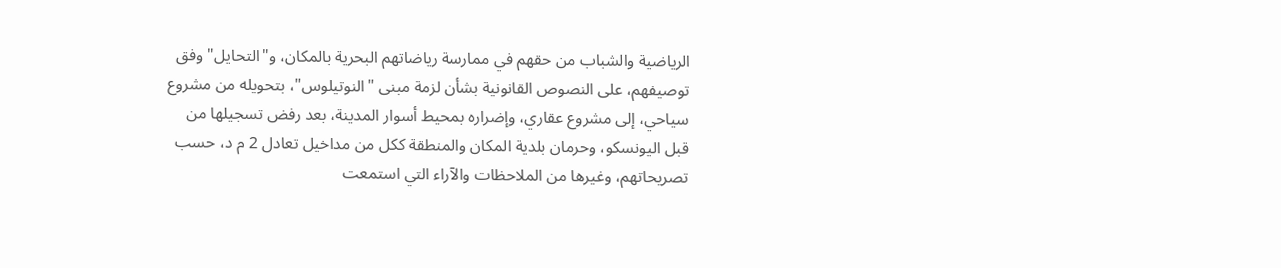الرياضية والشباب من حقهم في ممارسة رياضاتهم البحرية بالمكان، و"التحايل" وفق توصيفهم، على النصوص القانونية بشأن لزمة مبنى "النوتيلوس"، بتحويله من مشروع سياحي، إلى مشروع عقاري، وإضراره بمحيط أسوار المدينة، بعد رفض تسجيلها من قبل اليونسكو، وحرمان بلدية المكان والمنطقة ككل من مداخيل تعادل 2 م د، حسب تصريحاتهم، وغيرها من الملاحظات والآراء التي استمعت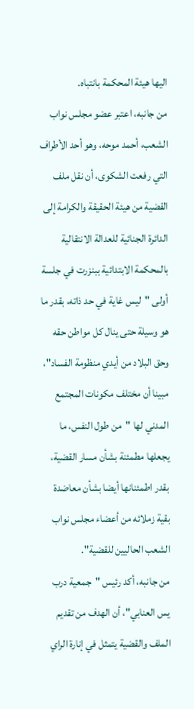اليها هيئة المحكمة بانتباه.
من جانبه، اعتبر عضو مجلس نواب الشعب، أحمد موحه، وهو أحد الأطراف التي رفعت الشكوى، أن نقل ملف القضية من هيئة الحقيقة والكرامة إلى الدائرة الجنائية للعدالة الانتقالية بالمحكمة الابتدائية ببنزرت في جلسة أولى "ليس غاية في حد ذاته، بقدر ما هو وسيلة حتى ينال كل مواطن حقه وحق البلاد من أيدي منظومة الفساد"، مبينا أن مختلف مكونات المجتمع المدني لها "من طول النفس، ما يجعلها مطمئنة بشأن مسار القضية، بقدر اطمئنانها أيضا بشأن معاضدة بقية زملائه من أعضاء مجلس نواب الشعب الحاليين للقضية".
من جانبه، أكد رئيس "جمعية درب يس العنابي"، أن الهدف من تقديم الملف والقضية يتمثل في إنارة الراي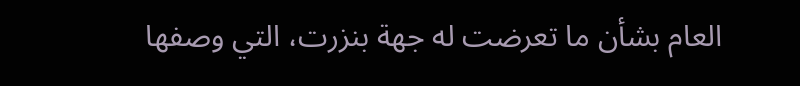العام بشأن ما تعرضت له جهة بنزرت، التي وصفها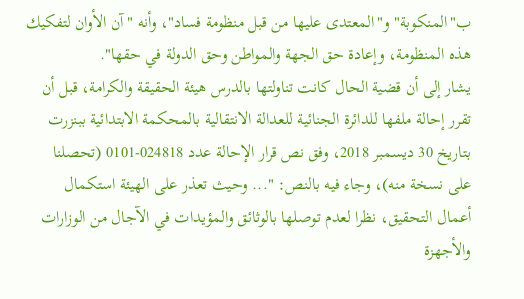ب"المنكوبة" و"المعتدى عليها من قبل منظومة فساد"، وأنه "آن الأوان لتفكيك هذه المنظومة، وإعادة حق الجهة والمواطن وحق الدولة في حقها".
يشار إلى أن قضية الحال كانت تناولتها بالدرس هيئة الحقيقة والكرامة، قبل أن تقرر إحالة ملفها للدائرة الجنائية للعدالة الانتقالية بالمحكمة الابتدائية ببنزرت بتاريخ 30 ديسمبر 2018، وفق نص قرار الإحالة عدد 024818-0101 (تحصلنا على نسخة منه)، وجاء فيه بالنص: "... وحيث تعذر على الهيئة استكمال أعمال التحقيق، نظرا لعدم توصلها بالوثائق والمؤيدات في الآجال من الوزارات والأجهزة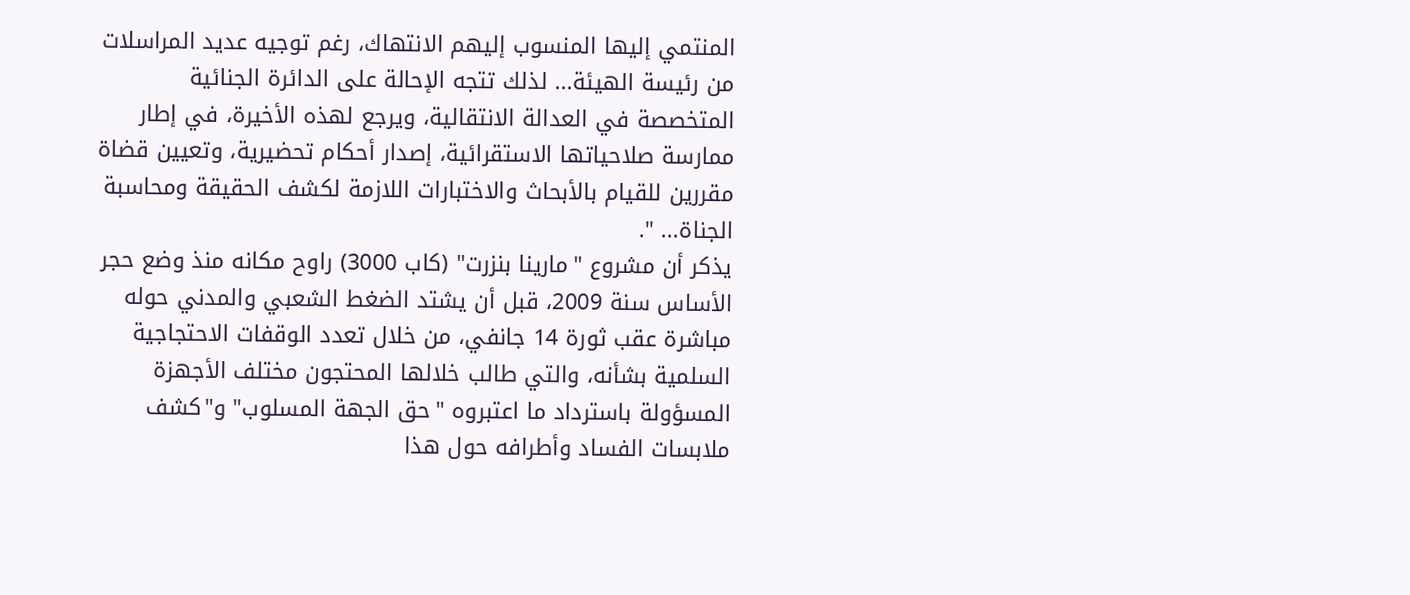المنتمي إليها المنسوب إليهم الانتهاك، رغم توجيه عديد المراسلات من رئيسة الهيئة... لذلك تتجه الإحالة على الدائرة الجنائية المتخصصة في العدالة الانتقالية، ويرجع لهذه الأخيرة، في إطار ممارسة صلاحياتها الاستقرائية، إصدار أحكام تحضيرية، وتعيين قضاة مقررين للقيام بالأبحاث والاختبارات اللازمة لكشف الحقيقة ومحاسبة الجناة... ".
يذكر أن مشروع "مارينا بنزرت" (كاب 3000) راوح مكانه منذ وضع حجر الأساس سنة 2009، قبل أن يشتد الضغط الشعبي والمدني حوله مباشرة عقب ثورة 14 جانفي، من خلال تعدد الوقفات الاحتجاجية السلمية بشأنه، والتي طالب خلالها المحتجون مختلف الأجهزة المسؤولة باسترداد ما اعتبروه "حق الجهة المسلوب" و"كشف ملابسات الفساد وأطرافه حول هذا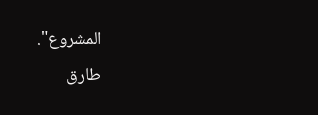المشروع".
طارق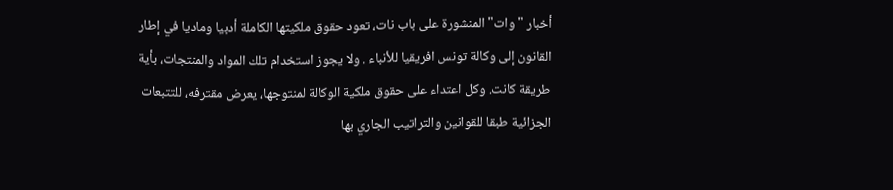أخبار "وات" المنشورة على باب نات، تعود حقوق ملكيتها الكاملة أدبيا وماديا في إطار القانون إلى وكالة تونس افريقيا للأنباء . ولا يجوز استخدام تلك المواد والمنتجات، بأية طريقة كانت. وكل اعتداء على حقوق ملكية الوكالة لمنتوجها، يعرض مقترفه، للتتبعات الجزائية طبقا للقوانين والتراتيب الجاري بها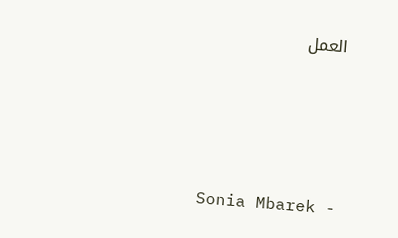العمل





Sonia Mbarek -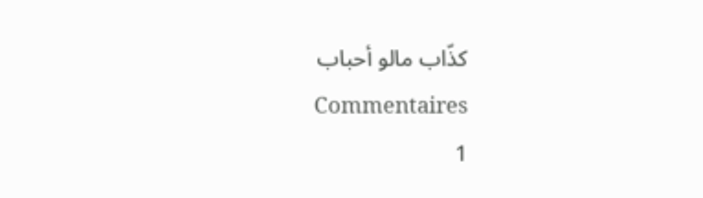كذّاب مالو أحباب
Commentaires
1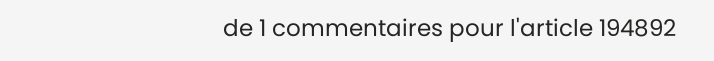de 1 commentaires pour l'article 194892